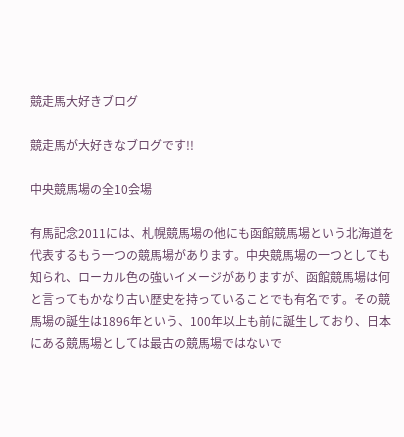競走馬大好きブログ

競走馬が大好きなブログです!!

中央競馬場の全10会場

有馬記念2011には、札幌競馬場の他にも函館競馬場という北海道を代表するもう一つの競馬場があります。中央競馬場の一つとしても知られ、ローカル色の強いイメージがありますが、函館競馬場は何と言ってもかなり古い歴史を持っていることでも有名です。その競馬場の誕生は1896年という、100年以上も前に誕生しており、日本にある競馬場としては最古の競馬場ではないで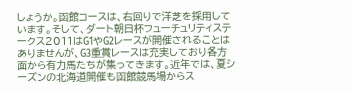しょうか。函館コースは、右回りで洋芝を採用しています。そして、ダート朝日杯フューチュリティステークス2011はG1やG2レースが開催されることはありませんが、G3重賞レースは充実しており各方面から有力馬たちが集ってきます。近年では、夏シーズンの北海道開催も函館競馬場からス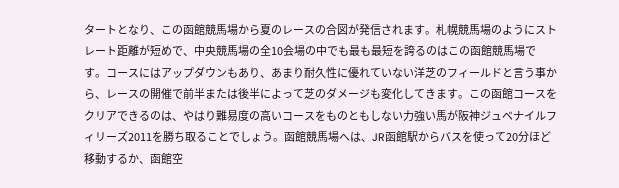タートとなり、この函館競馬場から夏のレースの合図が発信されます。札幌競馬場のようにストレート距離が短めで、中央競馬場の全10会場の中でも最も最短を誇るのはこの函館競馬場です。コースにはアップダウンもあり、あまり耐久性に優れていない洋芝のフィールドと言う事から、レースの開催で前半または後半によって芝のダメージも変化してきます。この函館コースをクリアできるのは、やはり難易度の高いコースをものともしない力強い馬が阪神ジュベナイルフィリーズ2011を勝ち取ることでしょう。函館競馬場へは、JR函館駅からバスを使って20分ほど移動するか、函館空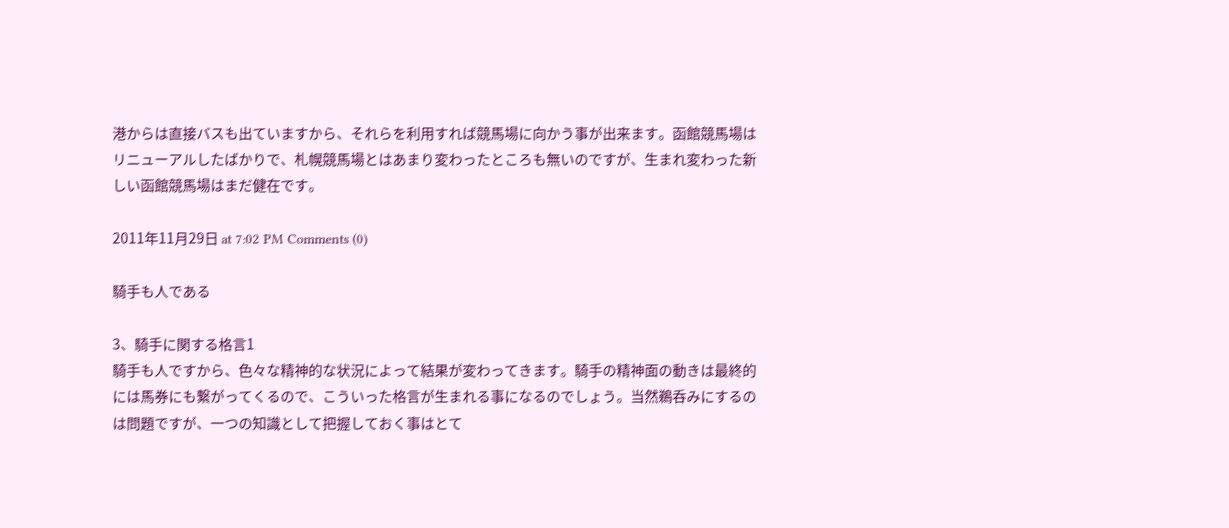港からは直接バスも出ていますから、それらを利用すれば競馬場に向かう事が出来ます。函館競馬場はリニューアルしたばかりで、札幌競馬場とはあまり変わったところも無いのですが、生まれ変わった新しい函館競馬場はまだ健在です。

2011年11月29日 at 7:02 PM Comments (0)

騎手も人である

3、騎手に関する格言1
騎手も人ですから、色々な精神的な状況によって結果が変わってきます。騎手の精神面の動きは最終的には馬券にも繋がってくるので、こういった格言が生まれる事になるのでしょう。当然鵜呑みにするのは問題ですが、一つの知識として把握しておく事はとて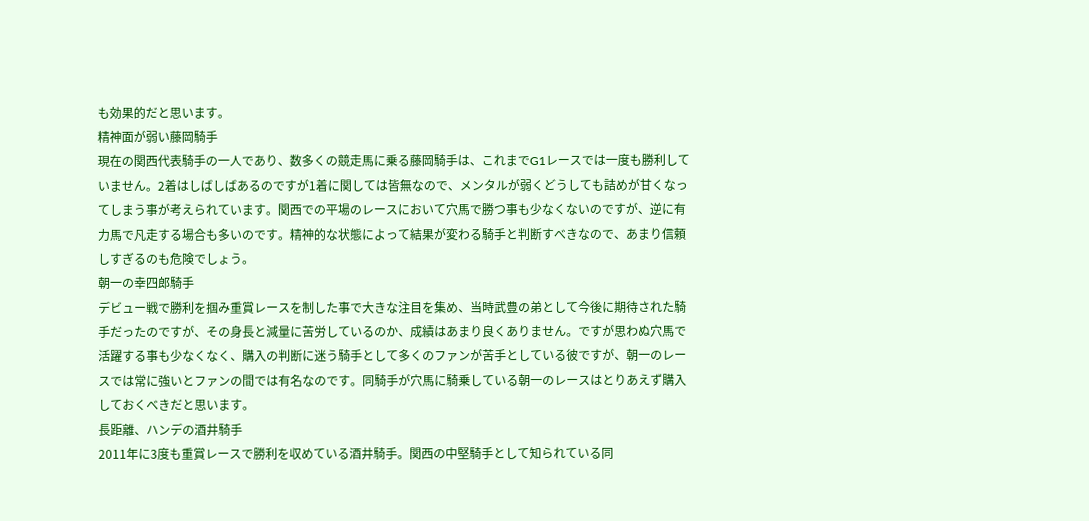も効果的だと思います。
精神面が弱い藤岡騎手
現在の関西代表騎手の一人であり、数多くの競走馬に乗る藤岡騎手は、これまでG1レースでは一度も勝利していません。2着はしばしばあるのですが1着に関しては皆無なので、メンタルが弱くどうしても詰めが甘くなってしまう事が考えられています。関西での平場のレースにおいて穴馬で勝つ事も少なくないのですが、逆に有力馬で凡走する場合も多いのです。精神的な状態によって結果が変わる騎手と判断すべきなので、あまり信頼しすぎるのも危険でしょう。
朝一の幸四郎騎手
デビュー戦で勝利を掴み重賞レースを制した事で大きな注目を集め、当時武豊の弟として今後に期待された騎手だったのですが、その身長と減量に苦労しているのか、成績はあまり良くありません。ですが思わぬ穴馬で活躍する事も少なくなく、購入の判断に迷う騎手として多くのファンが苦手としている彼ですが、朝一のレースでは常に強いとファンの間では有名なのです。同騎手が穴馬に騎乗している朝一のレースはとりあえず購入しておくべきだと思います。
長距離、ハンデの酒井騎手
2011年に3度も重賞レースで勝利を収めている酒井騎手。関西の中堅騎手として知られている同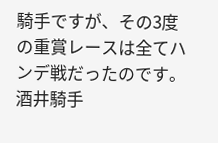騎手ですが、その3度の重賞レースは全てハンデ戦だったのです。酒井騎手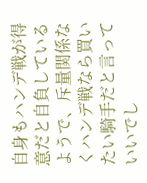自身もハンデ戦が得意だと自負しているようで、斥量関係なくハンデ戦なら買いたい騎手だと言っていいでし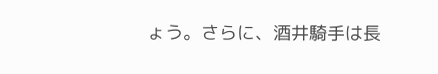ょう。さらに、酒井騎手は長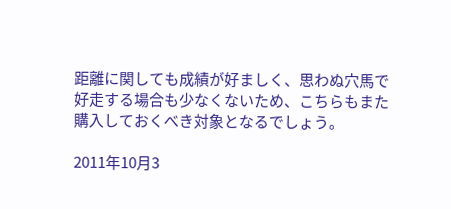距離に関しても成績が好ましく、思わぬ穴馬で好走する場合も少なくないため、こちらもまた購入しておくべき対象となるでしょう。

2011年10月3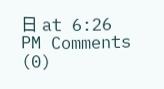日 at 6:26 PM Comments (0)